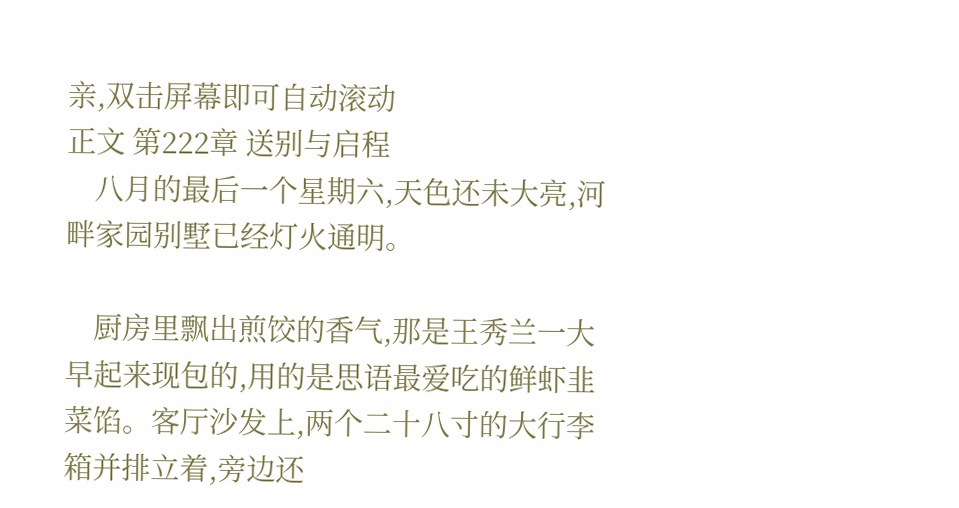亲,双击屏幕即可自动滚动
正文 第222章 送别与启程
    八月的最后一个星期六,天色还未大亮,河畔家园别墅已经灯火通明。

    厨房里飘出煎饺的香气,那是王秀兰一大早起来现包的,用的是思语最爱吃的鲜虾韭菜馅。客厅沙发上,两个二十八寸的大行李箱并排立着,旁边还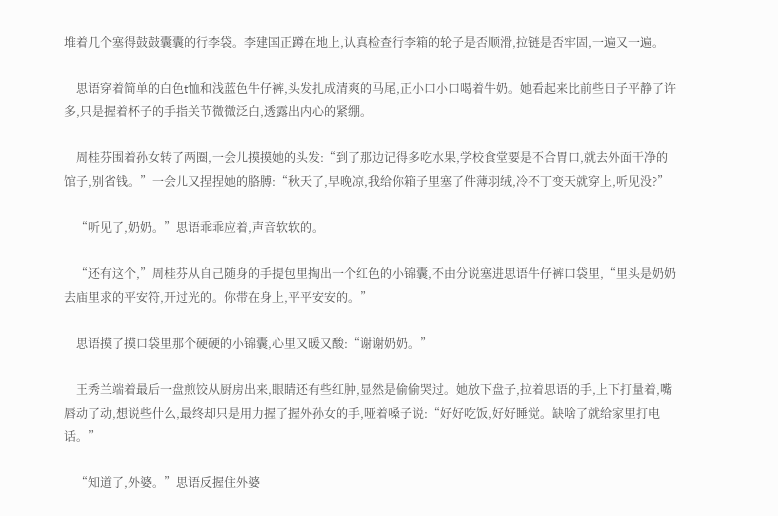堆着几个塞得鼓鼓囊囊的行李袋。李建国正蹲在地上,认真检查行李箱的轮子是否顺滑,拉链是否牢固,一遍又一遍。

    思语穿着简单的白色t恤和浅蓝色牛仔裤,头发扎成清爽的马尾,正小口小口喝着牛奶。她看起来比前些日子平静了许多,只是握着杯子的手指关节微微泛白,透露出内心的紧绷。

    周桂芬围着孙女转了两圈,一会儿摸摸她的头发:“到了那边记得多吃水果,学校食堂要是不合胃口,就去外面干净的馆子,别省钱。”一会儿又捏捏她的胳膊:“秋天了,早晚凉,我给你箱子里塞了件薄羽绒,冷不丁变天就穿上,听见没?”

    “听见了,奶奶。”思语乖乖应着,声音软软的。

    “还有这个,”周桂芬从自己随身的手提包里掏出一个红色的小锦囊,不由分说塞进思语牛仔裤口袋里,“里头是奶奶去庙里求的平安符,开过光的。你带在身上,平平安安的。”

    思语摸了摸口袋里那个硬硬的小锦囊,心里又暖又酸:“谢谢奶奶。”

    王秀兰端着最后一盘煎饺从厨房出来,眼睛还有些红肿,显然是偷偷哭过。她放下盘子,拉着思语的手,上下打量着,嘴唇动了动,想说些什么,最终却只是用力握了握外孙女的手,哑着嗓子说:“好好吃饭,好好睡觉。缺啥了就给家里打电话。”

    “知道了,外婆。”思语反握住外婆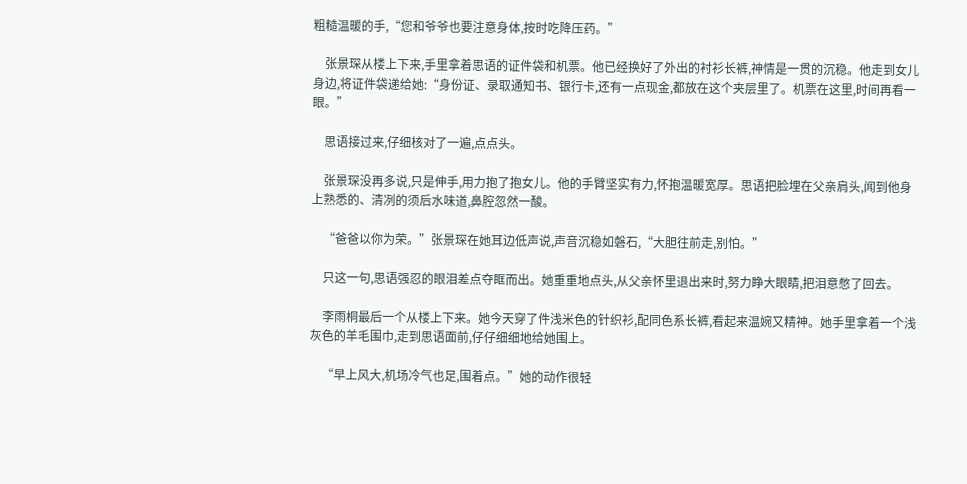粗糙温暖的手,“您和爷爷也要注意身体,按时吃降压药。”

    张景琛从楼上下来,手里拿着思语的证件袋和机票。他已经换好了外出的衬衫长裤,神情是一贯的沉稳。他走到女儿身边,将证件袋递给她:“身份证、录取通知书、银行卡,还有一点现金,都放在这个夹层里了。机票在这里,时间再看一眼。”

    思语接过来,仔细核对了一遍,点点头。

    张景琛没再多说,只是伸手,用力抱了抱女儿。他的手臂坚实有力,怀抱温暖宽厚。思语把脸埋在父亲肩头,闻到他身上熟悉的、清冽的须后水味道,鼻腔忽然一酸。

    “爸爸以你为荣。”张景琛在她耳边低声说,声音沉稳如磐石,“大胆往前走,别怕。”

    只这一句,思语强忍的眼泪差点夺眶而出。她重重地点头,从父亲怀里退出来时,努力睁大眼睛,把泪意憋了回去。

    李雨桐最后一个从楼上下来。她今天穿了件浅米色的针织衫,配同色系长裤,看起来温婉又精神。她手里拿着一个浅灰色的羊毛围巾,走到思语面前,仔仔细细地给她围上。

    “早上风大,机场冷气也足,围着点。”她的动作很轻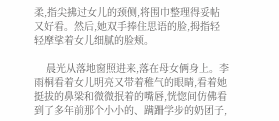柔,指尖拂过女儿的颈侧,将围巾整理得妥帖又好看。然后,她双手捧住思语的脸,拇指轻轻摩挲着女儿细腻的脸颊。

    晨光从落地窗照进来,落在母女俩身上。李雨桐看着女儿明亮又带着稚气的眼睛,看着她挺拔的鼻梁和微微抿着的嘴唇,恍惚间仿佛看到了多年前那个小小的、蹒跚学步的奶团子,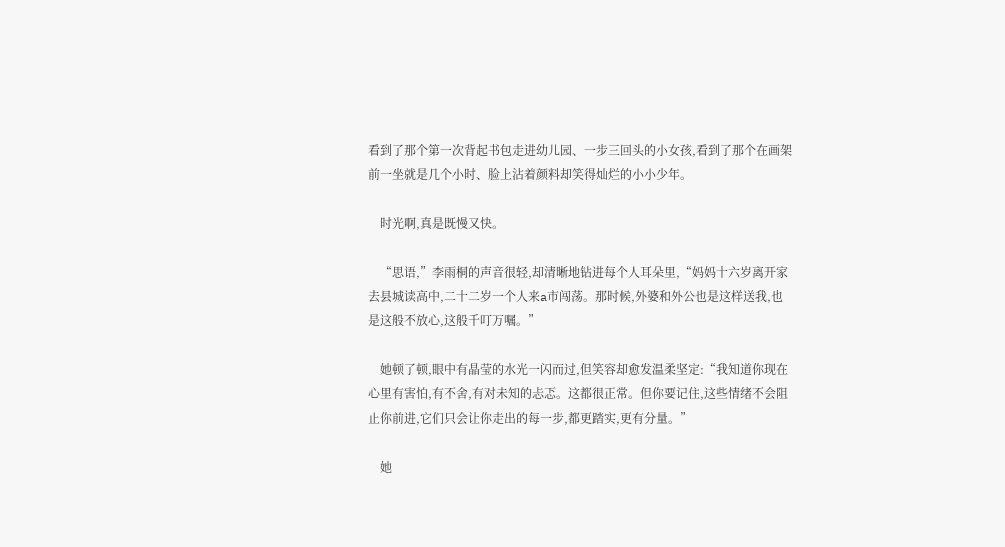看到了那个第一次背起书包走进幼儿园、一步三回头的小女孩,看到了那个在画架前一坐就是几个小时、脸上沾着颜料却笑得灿烂的小小少年。

    时光啊,真是既慢又快。

    “思语,”李雨桐的声音很轻,却清晰地钻进每个人耳朵里,“妈妈十六岁离开家去县城读高中,二十二岁一个人来a市闯荡。那时候,外婆和外公也是这样送我,也是这般不放心,这般千叮万嘱。”

    她顿了顿,眼中有晶莹的水光一闪而过,但笑容却愈发温柔坚定:“我知道你现在心里有害怕,有不舍,有对未知的忐忑。这都很正常。但你要记住,这些情绪不会阻止你前进,它们只会让你走出的每一步,都更踏实,更有分量。”

    她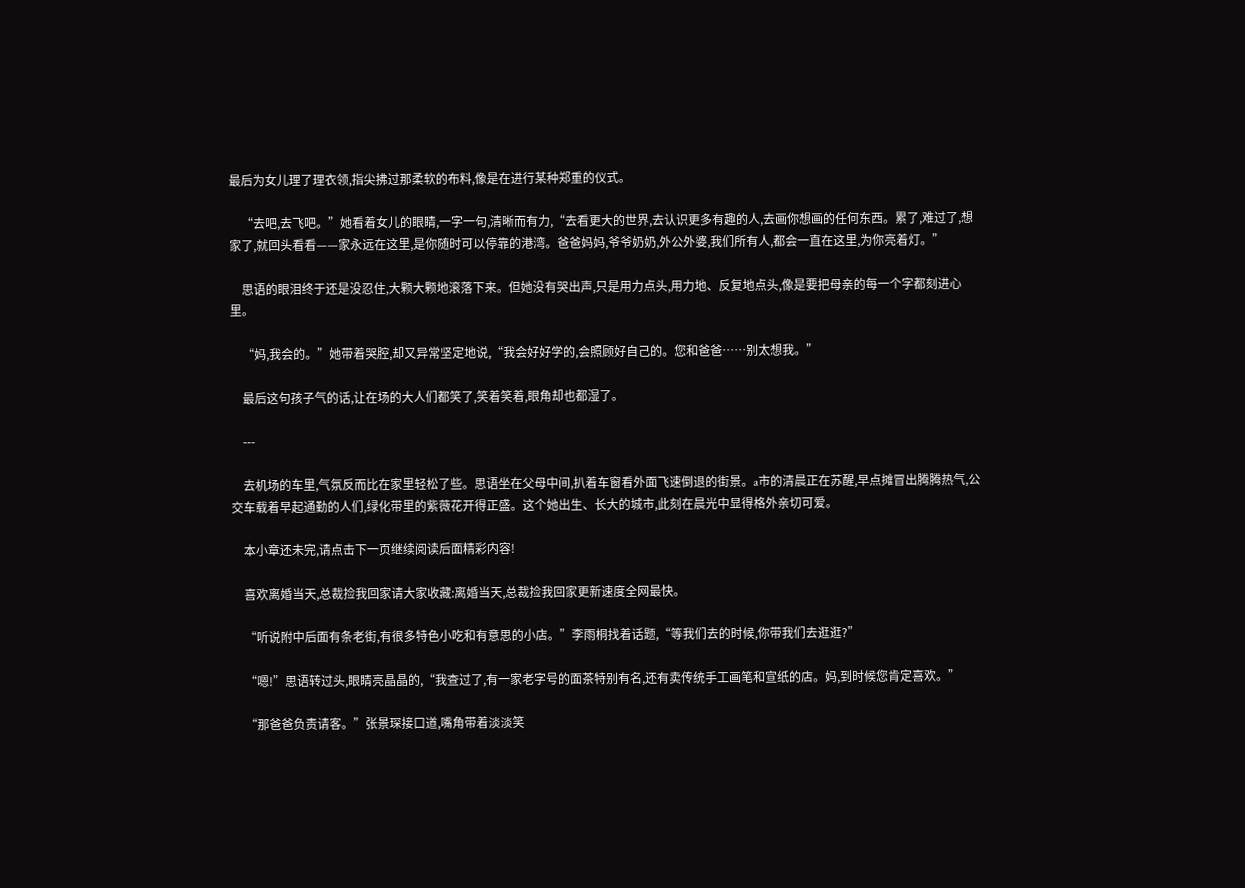最后为女儿理了理衣领,指尖拂过那柔软的布料,像是在进行某种郑重的仪式。

    “去吧,去飞吧。”她看着女儿的眼睛,一字一句,清晰而有力,“去看更大的世界,去认识更多有趣的人,去画你想画的任何东西。累了,难过了,想家了,就回头看看——家永远在这里,是你随时可以停靠的港湾。爸爸妈妈,爷爷奶奶,外公外婆,我们所有人,都会一直在这里,为你亮着灯。”

    思语的眼泪终于还是没忍住,大颗大颗地滚落下来。但她没有哭出声,只是用力点头,用力地、反复地点头,像是要把母亲的每一个字都刻进心里。

    “妈,我会的。”她带着哭腔,却又异常坚定地说,“我会好好学的,会照顾好自己的。您和爸爸……别太想我。”

    最后这句孩子气的话,让在场的大人们都笑了,笑着笑着,眼角却也都湿了。

    ---

    去机场的车里,气氛反而比在家里轻松了些。思语坐在父母中间,扒着车窗看外面飞速倒退的街景。a市的清晨正在苏醒,早点摊冒出腾腾热气,公交车载着早起通勤的人们,绿化带里的紫薇花开得正盛。这个她出生、长大的城市,此刻在晨光中显得格外亲切可爱。

    本小章还未完,请点击下一页继续阅读后面精彩内容!

    喜欢离婚当天,总裁捡我回家请大家收藏:离婚当天,总裁捡我回家更新速度全网最快。

    “听说附中后面有条老街,有很多特色小吃和有意思的小店。”李雨桐找着话题,“等我们去的时候,你带我们去逛逛?”

    “嗯!”思语转过头,眼睛亮晶晶的,“我查过了,有一家老字号的面茶特别有名,还有卖传统手工画笔和宣纸的店。妈,到时候您肯定喜欢。”

    “那爸爸负责请客。”张景琛接口道,嘴角带着淡淡笑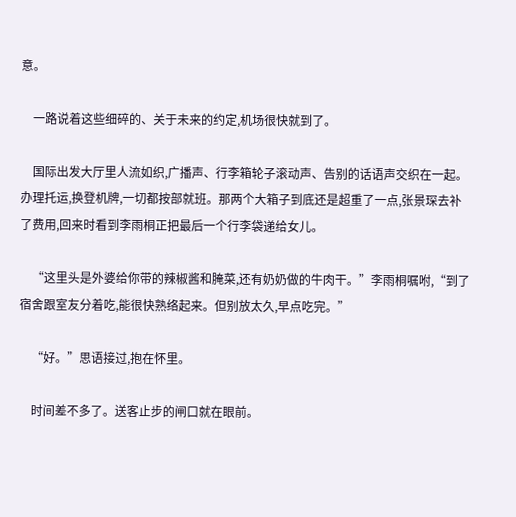意。

    一路说着这些细碎的、关于未来的约定,机场很快就到了。

    国际出发大厅里人流如织,广播声、行李箱轮子滚动声、告别的话语声交织在一起。办理托运,换登机牌,一切都按部就班。那两个大箱子到底还是超重了一点,张景琛去补了费用,回来时看到李雨桐正把最后一个行李袋递给女儿。

    “这里头是外婆给你带的辣椒酱和腌菜,还有奶奶做的牛肉干。”李雨桐嘱咐,“到了宿舍跟室友分着吃,能很快熟络起来。但别放太久,早点吃完。”

    “好。”思语接过,抱在怀里。

    时间差不多了。送客止步的闸口就在眼前。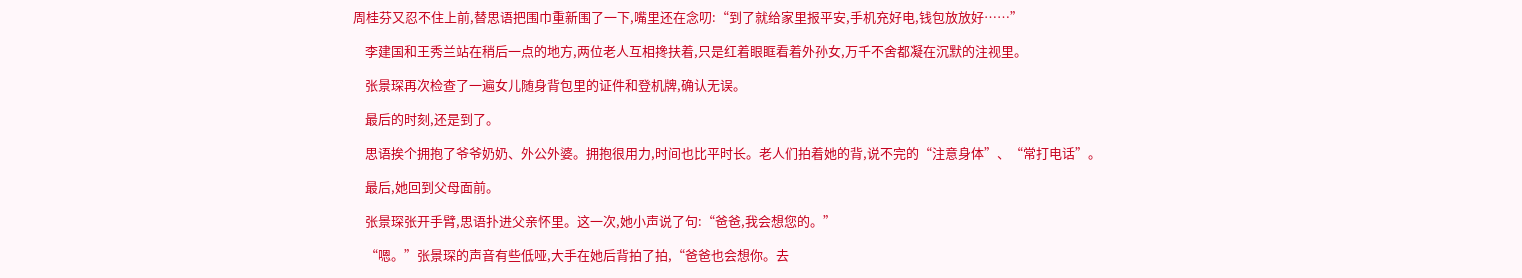周桂芬又忍不住上前,替思语把围巾重新围了一下,嘴里还在念叨:“到了就给家里报平安,手机充好电,钱包放放好……”

    李建国和王秀兰站在稍后一点的地方,两位老人互相搀扶着,只是红着眼眶看着外孙女,万千不舍都凝在沉默的注视里。

    张景琛再次检查了一遍女儿随身背包里的证件和登机牌,确认无误。

    最后的时刻,还是到了。

    思语挨个拥抱了爷爷奶奶、外公外婆。拥抱很用力,时间也比平时长。老人们拍着她的背,说不完的“注意身体”、“常打电话”。

    最后,她回到父母面前。

    张景琛张开手臂,思语扑进父亲怀里。这一次,她小声说了句:“爸爸,我会想您的。”

    “嗯。”张景琛的声音有些低哑,大手在她后背拍了拍,“爸爸也会想你。去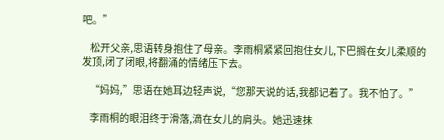吧。”

    松开父亲,思语转身抱住了母亲。李雨桐紧紧回抱住女儿,下巴搁在女儿柔顺的发顶,闭了闭眼,将翻涌的情绪压下去。

    “妈妈,”思语在她耳边轻声说,“您那天说的话,我都记着了。我不怕了。”

    李雨桐的眼泪终于滑落,滴在女儿的肩头。她迅速抹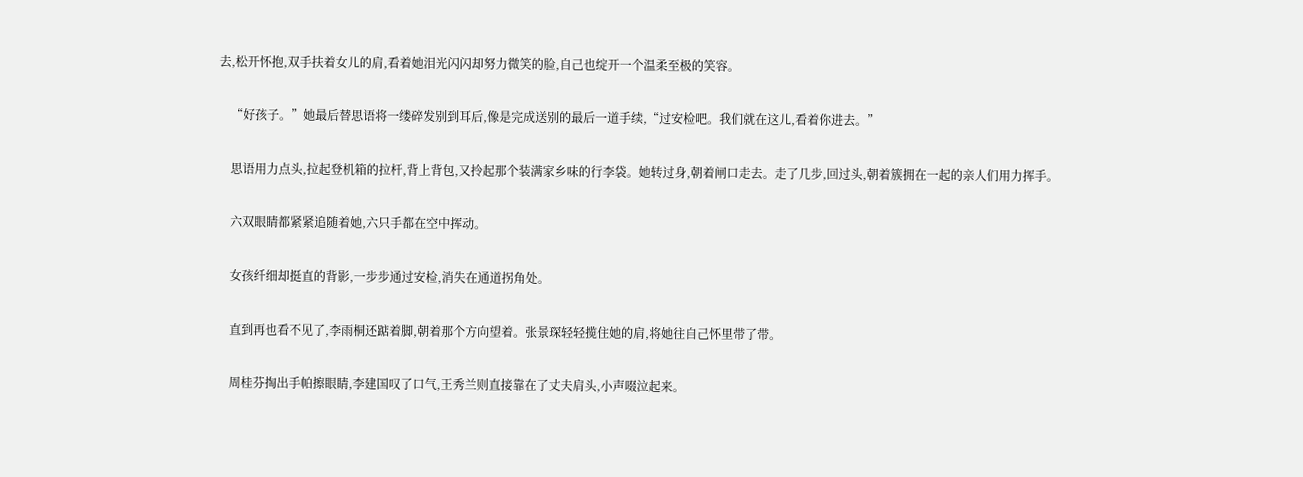去,松开怀抱,双手扶着女儿的肩,看着她泪光闪闪却努力微笑的脸,自己也绽开一个温柔至极的笑容。

    “好孩子。”她最后替思语将一缕碎发别到耳后,像是完成送别的最后一道手续,“过安检吧。我们就在这儿,看着你进去。”

    思语用力点头,拉起登机箱的拉杆,背上背包,又拎起那个装满家乡味的行李袋。她转过身,朝着闸口走去。走了几步,回过头,朝着簇拥在一起的亲人们用力挥手。

    六双眼睛都紧紧追随着她,六只手都在空中挥动。

    女孩纤细却挺直的背影,一步步通过安检,消失在通道拐角处。

    直到再也看不见了,李雨桐还踮着脚,朝着那个方向望着。张景琛轻轻揽住她的肩,将她往自己怀里带了带。

    周桂芬掏出手帕擦眼睛,李建国叹了口气,王秀兰则直接靠在了丈夫肩头,小声啜泣起来。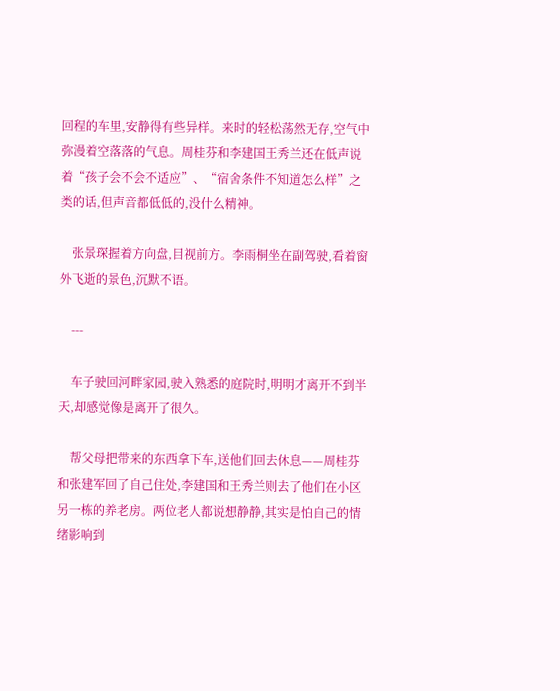回程的车里,安静得有些异样。来时的轻松荡然无存,空气中弥漫着空落落的气息。周桂芬和李建国王秀兰还在低声说着“孩子会不会不适应”、“宿舍条件不知道怎么样”之类的话,但声音都低低的,没什么精神。

    张景琛握着方向盘,目视前方。李雨桐坐在副驾驶,看着窗外飞逝的景色,沉默不语。

    ---

    车子驶回河畔家园,驶入熟悉的庭院时,明明才离开不到半天,却感觉像是离开了很久。

    帮父母把带来的东西拿下车,送他们回去休息——周桂芬和张建军回了自己住处,李建国和王秀兰则去了他们在小区另一栋的养老房。两位老人都说想静静,其实是怕自己的情绪影响到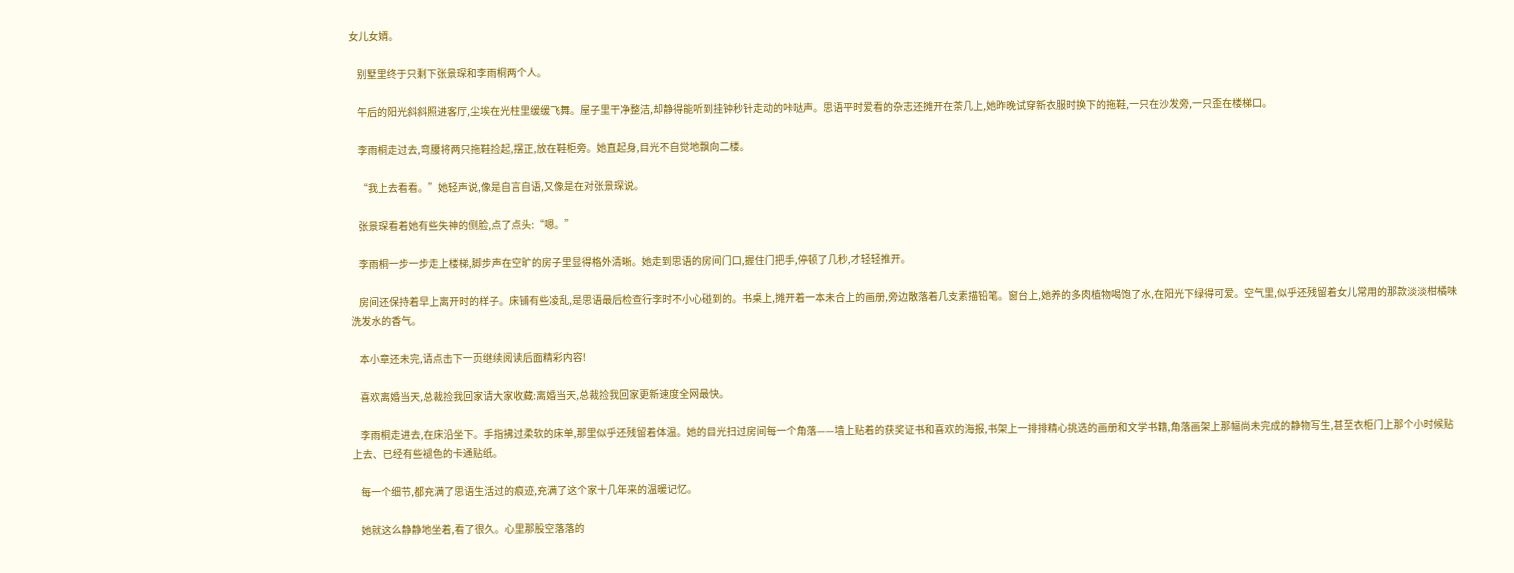女儿女婿。

    别墅里终于只剩下张景琛和李雨桐两个人。

    午后的阳光斜斜照进客厅,尘埃在光柱里缓缓飞舞。屋子里干净整洁,却静得能听到挂钟秒针走动的咔哒声。思语平时爱看的杂志还摊开在茶几上,她昨晚试穿新衣服时换下的拖鞋,一只在沙发旁,一只歪在楼梯口。

    李雨桐走过去,弯腰将两只拖鞋捡起,摆正,放在鞋柜旁。她直起身,目光不自觉地飘向二楼。

    “我上去看看。”她轻声说,像是自言自语,又像是在对张景琛说。

    张景琛看着她有些失神的侧脸,点了点头:“嗯。”

    李雨桐一步一步走上楼梯,脚步声在空旷的房子里显得格外清晰。她走到思语的房间门口,握住门把手,停顿了几秒,才轻轻推开。

    房间还保持着早上离开时的样子。床铺有些凌乱,是思语最后检查行李时不小心碰到的。书桌上,摊开着一本未合上的画册,旁边散落着几支素描铅笔。窗台上,她养的多肉植物喝饱了水,在阳光下绿得可爱。空气里,似乎还残留着女儿常用的那款淡淡柑橘味洗发水的香气。

    本小章还未完,请点击下一页继续阅读后面精彩内容!

    喜欢离婚当天,总裁捡我回家请大家收藏:离婚当天,总裁捡我回家更新速度全网最快。

    李雨桐走进去,在床沿坐下。手指拂过柔软的床单,那里似乎还残留着体温。她的目光扫过房间每一个角落——墙上贴着的获奖证书和喜欢的海报,书架上一排排精心挑选的画册和文学书籍,角落画架上那幅尚未完成的静物写生,甚至衣柜门上那个小时候贴上去、已经有些褪色的卡通贴纸。

    每一个细节,都充满了思语生活过的痕迹,充满了这个家十几年来的温暖记忆。

    她就这么静静地坐着,看了很久。心里那股空落落的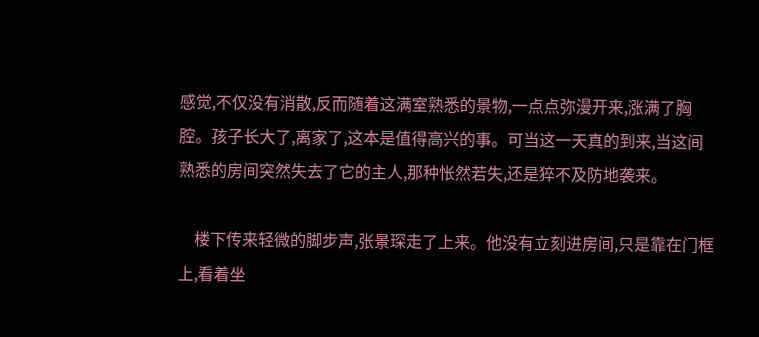感觉,不仅没有消散,反而随着这满室熟悉的景物,一点点弥漫开来,涨满了胸腔。孩子长大了,离家了,这本是值得高兴的事。可当这一天真的到来,当这间熟悉的房间突然失去了它的主人,那种怅然若失,还是猝不及防地袭来。

    楼下传来轻微的脚步声,张景琛走了上来。他没有立刻进房间,只是靠在门框上,看着坐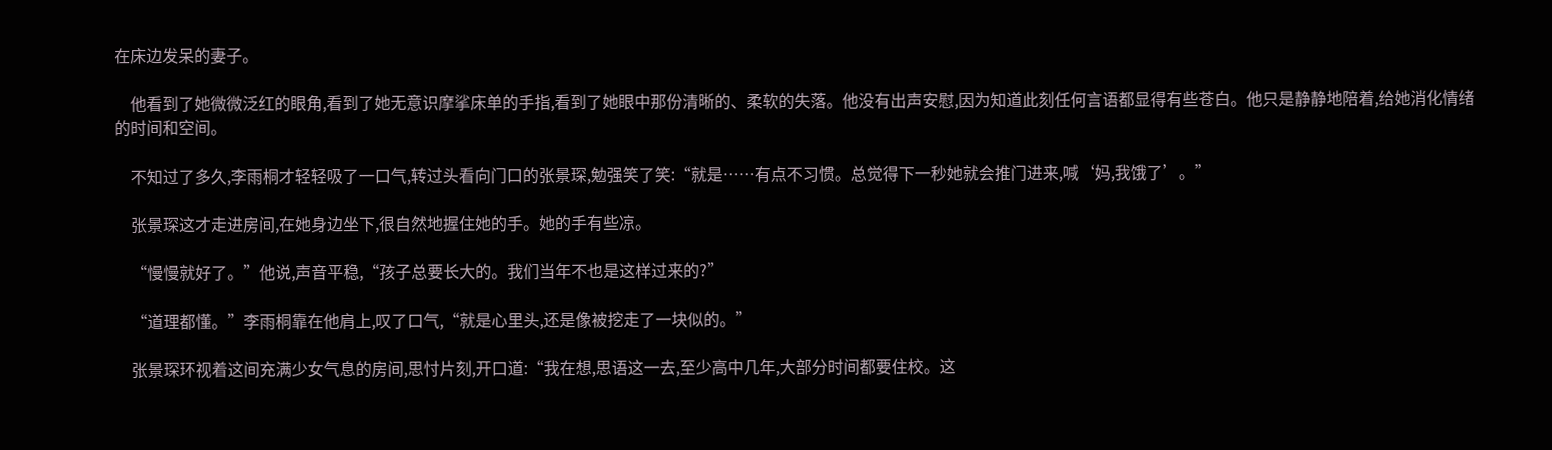在床边发呆的妻子。

    他看到了她微微泛红的眼角,看到了她无意识摩挲床单的手指,看到了她眼中那份清晰的、柔软的失落。他没有出声安慰,因为知道此刻任何言语都显得有些苍白。他只是静静地陪着,给她消化情绪的时间和空间。

    不知过了多久,李雨桐才轻轻吸了一口气,转过头看向门口的张景琛,勉强笑了笑:“就是……有点不习惯。总觉得下一秒她就会推门进来,喊‘妈,我饿了’。”

    张景琛这才走进房间,在她身边坐下,很自然地握住她的手。她的手有些凉。

    “慢慢就好了。”他说,声音平稳,“孩子总要长大的。我们当年不也是这样过来的?”

    “道理都懂。”李雨桐靠在他肩上,叹了口气,“就是心里头,还是像被挖走了一块似的。”

    张景琛环视着这间充满少女气息的房间,思忖片刻,开口道:“我在想,思语这一去,至少高中几年,大部分时间都要住校。这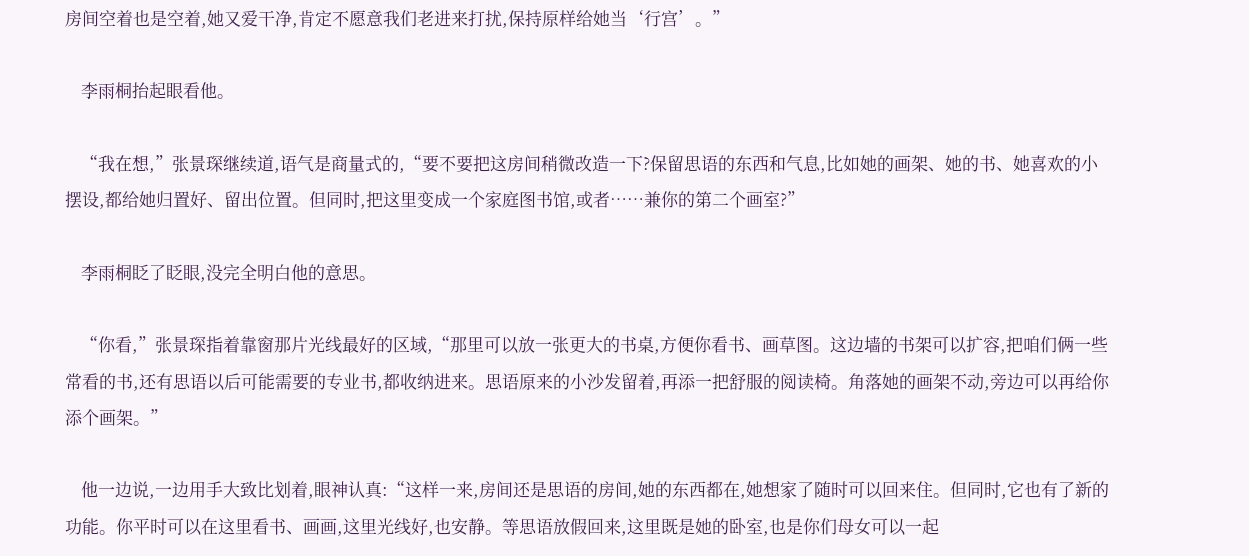房间空着也是空着,她又爱干净,肯定不愿意我们老进来打扰,保持原样给她当‘行宫’。”

    李雨桐抬起眼看他。

    “我在想,”张景琛继续道,语气是商量式的,“要不要把这房间稍微改造一下?保留思语的东西和气息,比如她的画架、她的书、她喜欢的小摆设,都给她归置好、留出位置。但同时,把这里变成一个家庭图书馆,或者……兼你的第二个画室?”

    李雨桐眨了眨眼,没完全明白他的意思。

    “你看,”张景琛指着靠窗那片光线最好的区域,“那里可以放一张更大的书桌,方便你看书、画草图。这边墙的书架可以扩容,把咱们俩一些常看的书,还有思语以后可能需要的专业书,都收纳进来。思语原来的小沙发留着,再添一把舒服的阅读椅。角落她的画架不动,旁边可以再给你添个画架。”

    他一边说,一边用手大致比划着,眼神认真:“这样一来,房间还是思语的房间,她的东西都在,她想家了随时可以回来住。但同时,它也有了新的功能。你平时可以在这里看书、画画,这里光线好,也安静。等思语放假回来,这里既是她的卧室,也是你们母女可以一起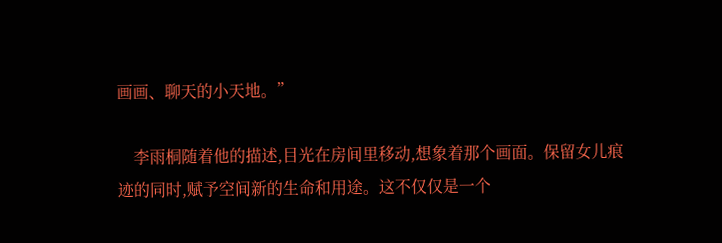画画、聊天的小天地。”

    李雨桐随着他的描述,目光在房间里移动,想象着那个画面。保留女儿痕迹的同时,赋予空间新的生命和用途。这不仅仅是一个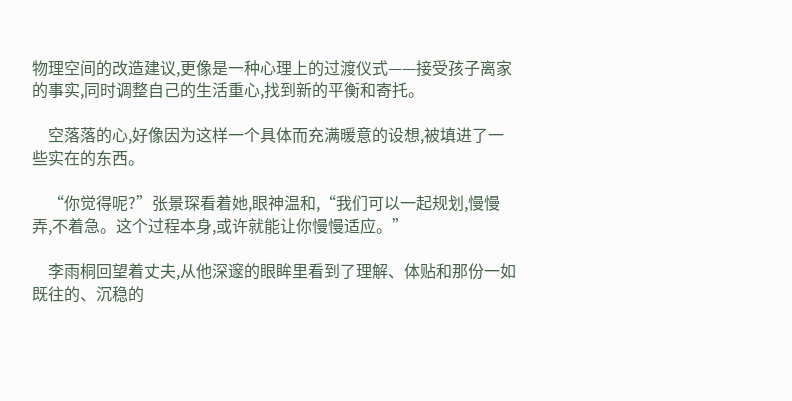物理空间的改造建议,更像是一种心理上的过渡仪式——接受孩子离家的事实,同时调整自己的生活重心,找到新的平衡和寄托。

    空落落的心,好像因为这样一个具体而充满暖意的设想,被填进了一些实在的东西。

    “你觉得呢?”张景琛看着她,眼神温和,“我们可以一起规划,慢慢弄,不着急。这个过程本身,或许就能让你慢慢适应。”

    李雨桐回望着丈夫,从他深邃的眼眸里看到了理解、体贴和那份一如既往的、沉稳的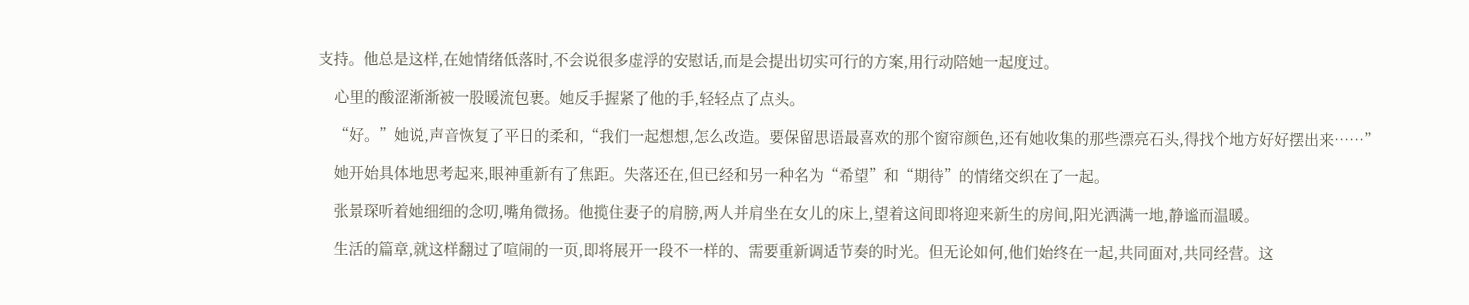支持。他总是这样,在她情绪低落时,不会说很多虚浮的安慰话,而是会提出切实可行的方案,用行动陪她一起度过。

    心里的酸涩渐渐被一股暖流包裹。她反手握紧了他的手,轻轻点了点头。

    “好。”她说,声音恢复了平日的柔和,“我们一起想想,怎么改造。要保留思语最喜欢的那个窗帘颜色,还有她收集的那些漂亮石头,得找个地方好好摆出来……”

    她开始具体地思考起来,眼神重新有了焦距。失落还在,但已经和另一种名为“希望”和“期待”的情绪交织在了一起。

    张景琛听着她细细的念叨,嘴角微扬。他揽住妻子的肩膀,两人并肩坐在女儿的床上,望着这间即将迎来新生的房间,阳光洒满一地,静谧而温暖。

    生活的篇章,就这样翻过了喧闹的一页,即将展开一段不一样的、需要重新调适节奏的时光。但无论如何,他们始终在一起,共同面对,共同经营。这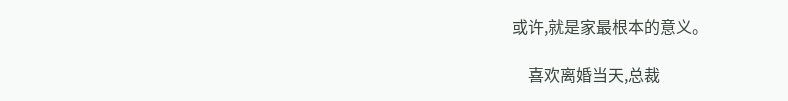或许,就是家最根本的意义。

    喜欢离婚当天,总裁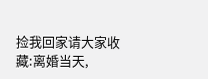捡我回家请大家收藏:离婚当天,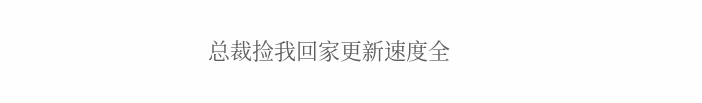总裁捡我回家更新速度全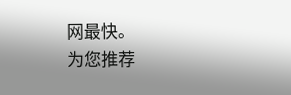网最快。
为您推荐